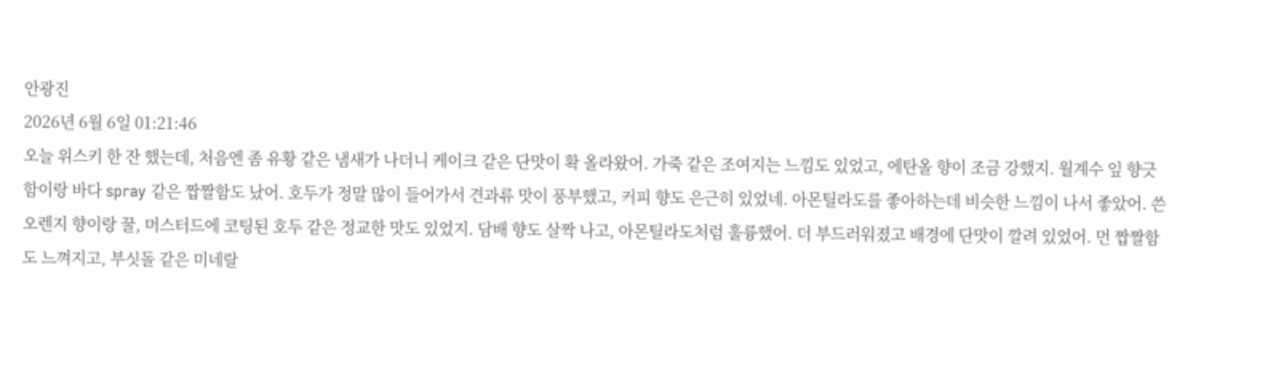안광진
2026년 6월 6일 01:21:46
오늘 위스키 한 잔 했는데, 처음엔 좀 유황 같은 냄새가 나더니 케이크 같은 단맛이 확 올라왔어. 가죽 같은 조여지는 느낌도 있었고, 에탄올 향이 조금 강했지. 월계수 잎 향긋함이랑 바다 spray 같은 짭짤함도 났어. 호두가 정말 많이 들어가서 견과류 맛이 풍부했고, 커피 향도 은근히 있었네. 아몬틸라도를 좋아하는데 비슷한 느낌이 나서 좋았어. 쓴 오렌지 향이랑 꿀, 머스터드에 코팅된 호두 같은 정교한 맛도 있었지. 담배 향도 살짝 나고, 아몬틸라도처럼 훌륭했어. 더 부드러워졌고 배경에 단맛이 깔려 있었어. 먼 짭짤함도 느껴지고, 부싯돌 같은 미네랄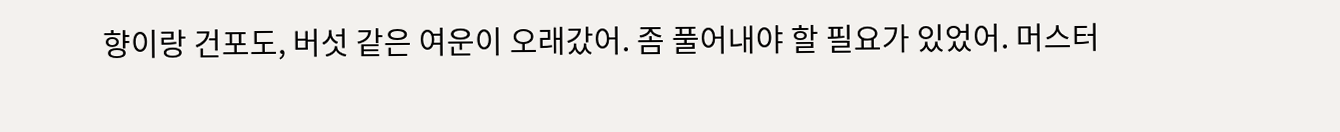향이랑 건포도, 버섯 같은 여운이 오래갔어. 좀 풀어내야 할 필요가 있었어. 머스터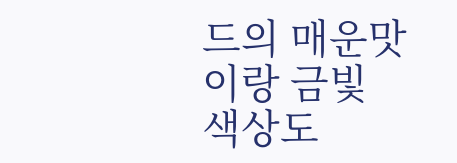드의 매운맛이랑 금빛 색상도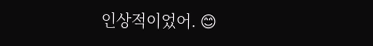인상적이었어. 😊